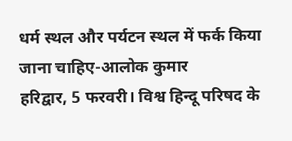धर्म स्थल और पर्यटन स्थल में फर्क किया जाना चाहिए-आलोक कुमार
हरिद्वार, 5 फरवरी। विश्व हिन्दू परिषद के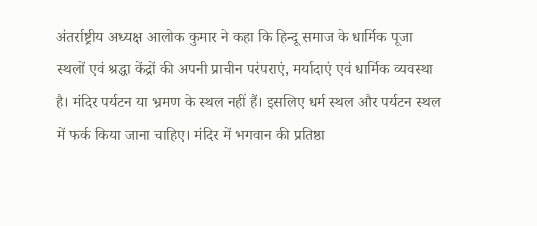अंतर्राष्ट्रीय अध्यक्ष आलोक कुमार ने कहा कि हिन्दू समाज के धार्मिक पूजा स्थलों एवं श्रद्धा केंद्रों की अपनी प्राचीन परंपराएं, मर्यादाएं एवं धार्मिक व्यवस्था है। मंदिर पर्यटन या भ्रमण के स्थल नहीं हैं। इसलिए धर्म स्थल और पर्यटन स्थल में फर्क किया जाना चाहिए। मंदिर में भगवान की प्रतिष्ठा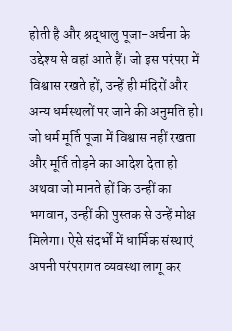होती है और श्रद्धालु पूजा-अर्चना के उद्देश्य से वहां आते हैं। जो इस परंपरा में विश्वास रखते हों, उन्हें ही मंदिरों और अन्य धर्मस्थलों पर जाने की अनुमति हो। जो धर्म मूर्ति पूजा में विश्वास नहीं रखता और मूर्ति तोड़ने का आदेश देता हो अथवा जो मानते हों कि उन्हीं का भगवान, उन्हीं की पुस्तक से उन्हें मोक्ष मिलेगा। ऐसे संदर्भों में धार्मिक संस्थाएं अपनी परंपरागत व्यवस्था लागू कर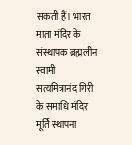सकती हैं। भारत माता मंदिर के संस्थापक ब्रह्मलीन स्वामी सत्यमित्रानंद गिरी के समाधि मंदिर मूर्ति स्थापना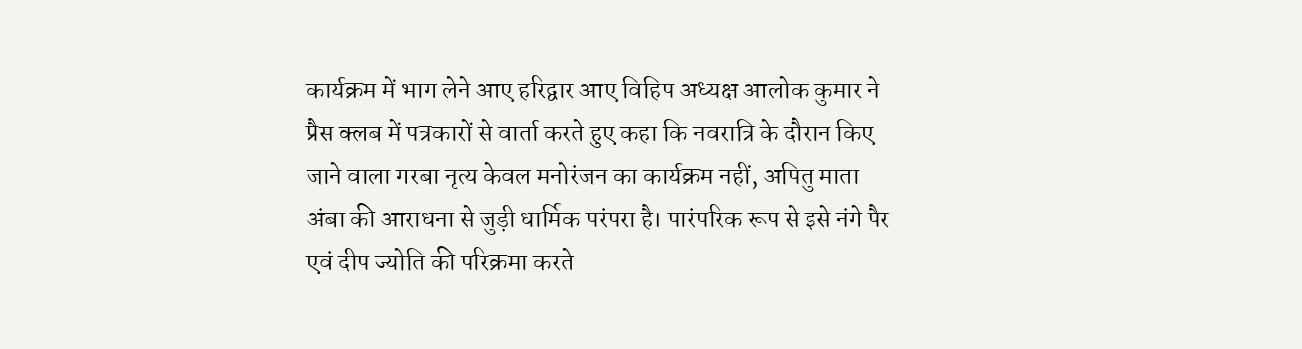कार्यक्रम में भाग लेने आए हरिद्वार आए विहिप अध्यक्ष आलोक कुमार ने प्रैस क्लब में पत्रकारों से वार्ता करते हुए कहा कि नवरात्रि के दौरान किए जाने वाला गरबा नृत्य केवल मनोरंजन का कार्यक्रम नहीं, अपितु माता अंबा की आराधना से जुड़ी धार्मिक परंपरा है। पारंपरिक रूप से इसे नंगे पैर एवं दीप ज्योति की परिक्रमा करते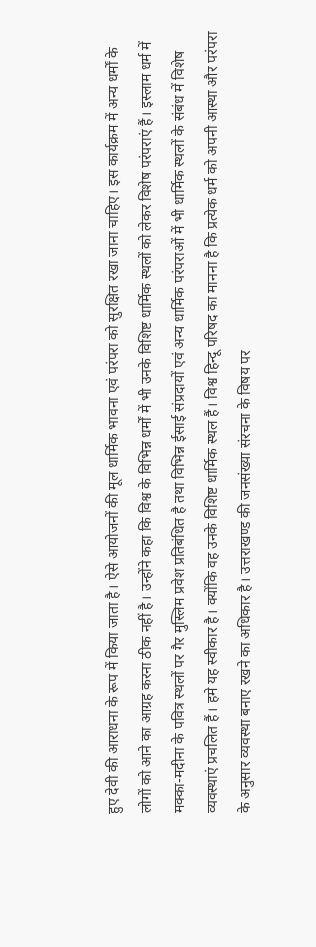हुए देवी की आराधना के रूप में किया जाता है। ऐसे आयोजनों की मूल धार्मिक भावना एवं परंपरा को सुरक्षित रखा जाना चाहिए। इस कार्यक्रम में अन्य धर्मों के लोगों को आने का आग्रह करना ठीक नहीं है। उन्होंने कहा कि विश्व के विभिन्न धर्मों में भी उनके विशिष्ट धार्मिक स्थलों को लेकर विशेष परंपराएं हैं। इस्लाम धर्म में मक्का-मदीना के पवित्र स्थलों पर गैर मुस्लिम प्रवेश प्रतिबंधित है तथा विभिन्न ईसाई संप्रदायों एवं अन्य धार्मिक परंपराओं में भी धार्मिक स्थलों के संबंध में विशेष व्यवस्थाएं प्रचलित हैं। हमे यह स्वीकार है। क्योंकि वह उनके विशिष्ट धार्मिक स्थल हैं। विश्व हिन्दू परिषद का मानना है कि प्रत्येक धर्म को अपनी आस्था और परंपरा के अनुसार व्यवस्था बनाए रखने का अधिकार है। उत्तराखण्ड की जनसंख्या संरचना के विषय पर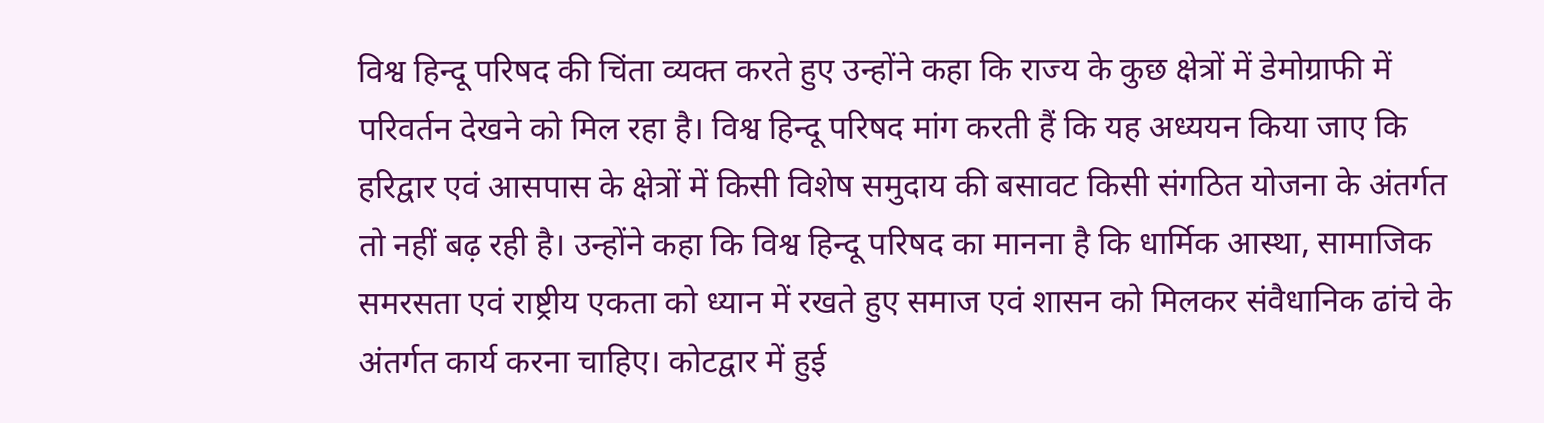विश्व हिन्दू परिषद की चिंता व्यक्त करते हुए उन्होंने कहा कि राज्य के कुछ क्षेत्रों में डेमोग्राफी में परिवर्तन देखने को मिल रहा है। विश्व हिन्दू परिषद मांग करती हैं कि यह अध्ययन किया जाए कि हरिद्वार एवं आसपास के क्षेत्रों में किसी विशेष समुदाय की बसावट किसी संगठित योजना के अंतर्गत तो नहीं बढ़ रही है। उन्होंने कहा कि विश्व हिन्दू परिषद का मानना है कि धार्मिक आस्था, सामाजिक समरसता एवं राष्ट्रीय एकता को ध्यान में रखते हुए समाज एवं शासन को मिलकर संवैधानिक ढांचे के अंतर्गत कार्य करना चाहिए। कोटद्वार में हुई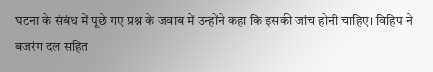घटना के संबंध में पूछे गए प्रश्न के जवाब में उन्होंने कहा कि इसकी जांच होनी चाहिए। विहिप ने बजरंग दल सहित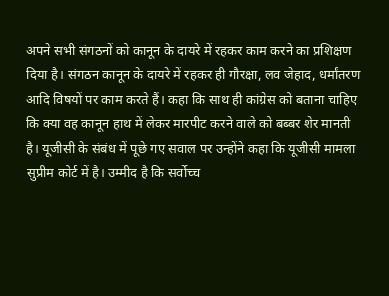अपने सभी संगठनों को कानून के दायरे में रहकर काम करने का प्रशिक्षण दिया है। संगठन कानून के दायरे में रहकर ही गौरक्षा, लव जेहाद, धर्मांतरण आदि विषयों पर काम करते हैं। कहा कि साथ ही कांग्रेस को बताना चाहिए कि क्या वह कानून हाथ में लेकर मारपीट करने वाले को बब्बर शेर मानती है। यूजीसी के संबंध में पूछे गए सवाल पर उन्होंने कहा कि यूजीसी मामला सुप्रीम कोर्ट में है। उम्मीद है कि सर्वोच्च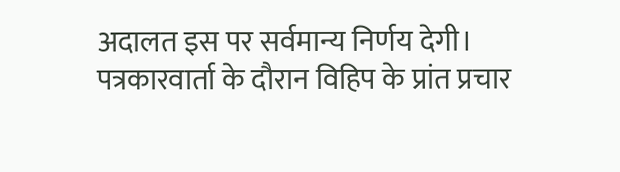अदालत इस पर सर्वमान्य निर्णय देगी। पत्रकारवार्ता के दौरान विहिप के प्रांत प्रचार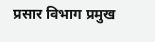प्रसार विभाग प्रमुख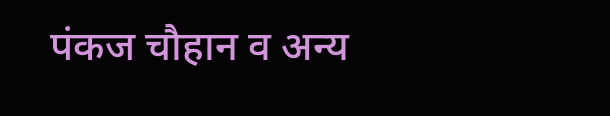पंकज चौहान व अन्य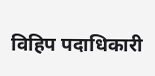विहिप पदाधिकारी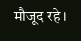मौजूद रहे।